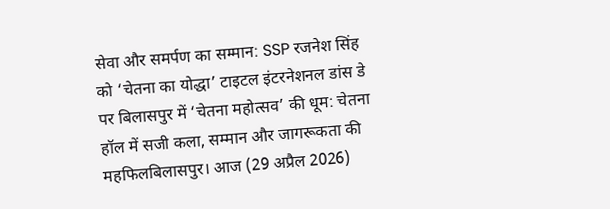सेवा और समर्पण का सम्मान: SSP रजनेश सिंह को ‘चेतना का योद्धा’ टाइटल इंटरनेशनल डांस डे पर बिलासपुर में ‘चेतना महोत्सव’ की धूम: चेतना हॉल में सजी कला, सम्मान और जागरूकता की महफिलबिलासपुर। आज (29 अप्रैल 2026)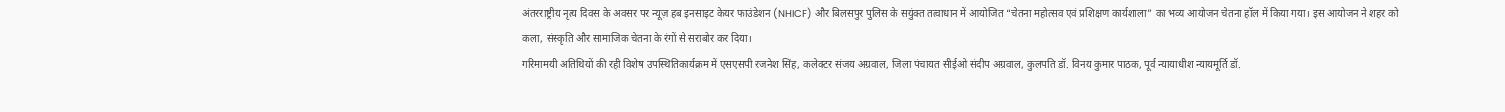अंतरराष्ट्रीय नृत्य दिवस के अवसर पर न्यूज़ हब इनसाइट केयर फाउंडेशन (NHICF) और बिलसपुर पुलिस के सयुंक्त तत्वाधान में आयोजित “चेतना महोत्सव एवं प्रशिक्षण कार्यशाला” का भव्य आयोजन चेतना हॉल में किया गया। इस आयोजन ने शहर को कला, संस्कृति और सामाजिक चेतना के रंगों से सराबोर कर दिया।
गरिमामयी अतिथियों की रही विशेष उपस्थितिकार्यक्रम में एसएसपी रजनेश सिंह, कलेक्टर संजय अग्रवाल, जिला पंचायत सीईओ संदीप अग्रवाल, कुलपति डॉ. विनय कुमार पाठक, पूर्व न्यायाधीश न्यायमूर्ति डॉ.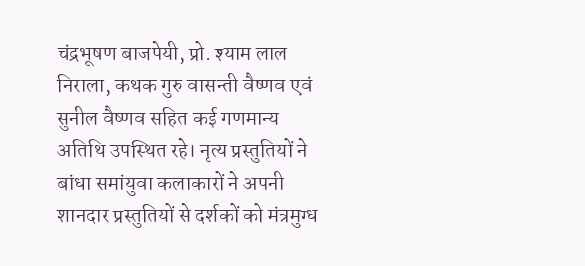चंद्रभूषण बाजपेयी, प्रो. श्याम लाल निराला, कथक गुरु वासन्ती वैष्णव एवं सुनील वैष्णव सहित कई गणमान्य अतिथि उपस्थित रहे। नृत्य प्रस्तुतियों ने बांधा समांयुवा कलाकारों ने अपनी शानदार प्रस्तुतियों से दर्शकों को मंत्रमुग्ध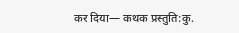कर दिया— कथक प्रस्तुति:कु.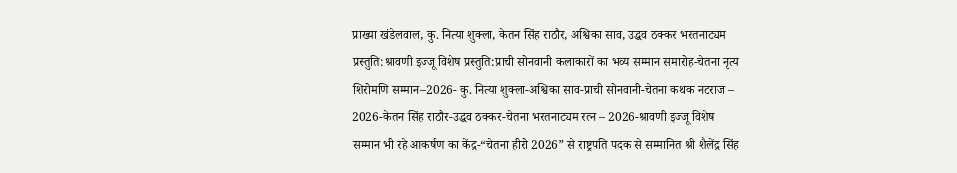प्राख्या खंडेलवाल, कु. नित्या शुक्ला, केतन सिंह राठौर, अश्विका साव, उद्धव ठक्कर भरतनाट्यम प्रस्तुति:श्रावणी इज्जू विशेष प्रस्तुति:प्राची सोनवानी कलाकारों का भव्य सम्मान समारोह-चेतना नृत्य शिरोमणि सम्मान–2026- कु. नित्या शुक्ला-अश्विका साव-प्राची सोनवानी-चेतना कथक नटराज – 2026-केतन सिंह राठौर-उद्धव ठक्कर-चेतना भरतनाट्यम रत्न – 2026-श्रावणी इज्जू विशेष सम्मान भी रहे आकर्षण का केंद्र-“चेतना हीरो 2026” से राष्ट्रपति पदक से सम्मानित श्री शैलेंद्र सिंह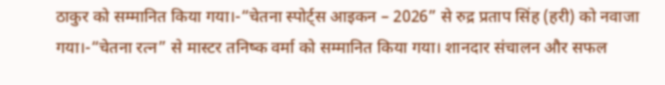ठाकुर को सम्मानित किया गया।-“चेतना स्पोर्ट्स आइकन – 2026” से रुद्र प्रताप सिंह (हरी) को नवाजा गया।-“चेतना रत्न” से मास्टर तनिष्क वर्मा को सम्मानित किया गया। शानदार संचालन और सफल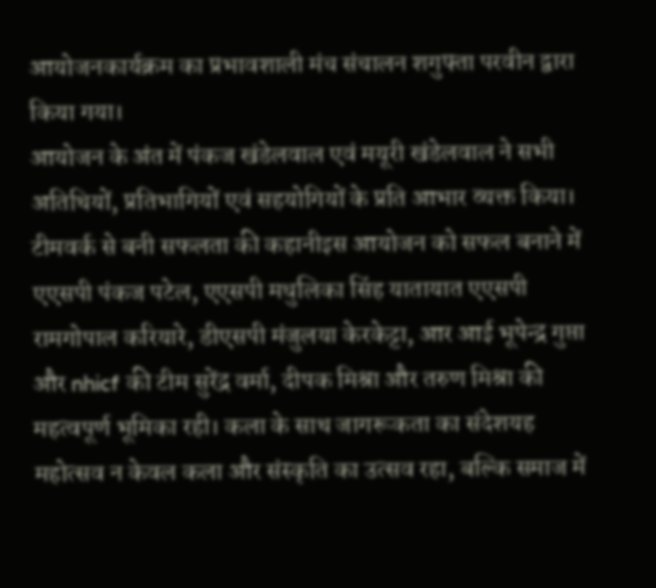आयोजनकार्यक्रम का प्रभावशाली मंच संचालन शगुफ्ता परवीन द्वारा किया गया।
आयोजन के अंत में पंकज खंडेलवाल एवं मयूरी खंडेलवाल ने सभी अतिथियों, प्रतिभागियों एवं सहयोगियों के प्रति आभार व्यक्त किया। टीमवर्क से बनी सफलता की कहानीइस आयोजन को सफल बनाने में एएसपी पंकज पटेल, एएसपी मधुलिका सिंह यातायात एएसपी रामगोपाल करियारे, डीएसपी मंजुलया केरकेट्टा, आर आई भूपेन्द्र गुप्ता और nhicf की टीम सुरेंद्र वर्मा, दीपक मिश्रा और तरुण मिश्रा की महत्वपूर्ण भूमिका रही। कला के साथ जागरूकता का संदेशयह महोत्सव न केवल कला और संस्कृति का उत्सव रहा, बल्कि समाज में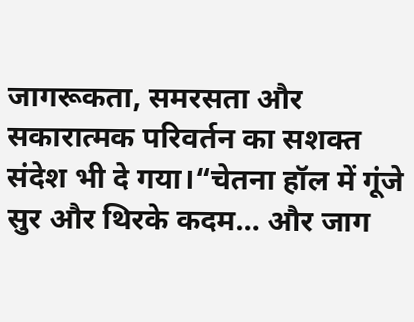जागरूकता, समरसता और सकारात्मक परिवर्तन का सशक्त संदेश भी दे गया।“चेतना हॉल में गूंजे सुर और थिरके कदम… और जाग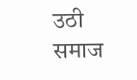उठी समाज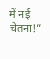में नई चेतना!”